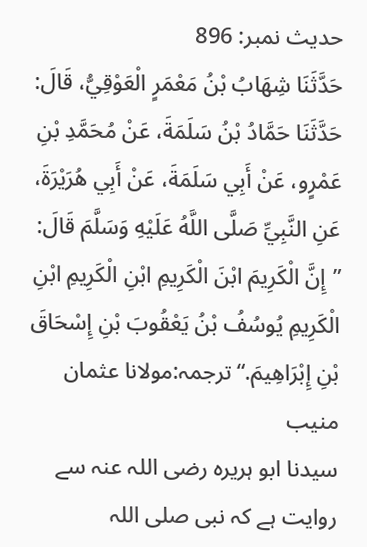حدیث نمبر: 896
حَدَّثَنَا شِهَابُ بْنُ مَعْمَرٍ الْعَوْقِيُّ، قَالَ: حَدَّثَنَا حَمَّادُ بْنُ سَلَمَةَ، عَنْ مُحَمَّدِ بْنِ عَمْرٍو، عَنْ أَبِي سَلَمَةَ، عَنْ أَبِي هُرَيْرَةَ، عَنِ النَّبِيِّ صَلَّى اللَّهُ عَلَيْهِ وَسَلَّمَ قَالَ: ”إِنَّ الْكَرِيمَ ابْنَ الْكَرِيمِ ابْنِ الْكَرِيمِ ابْنِ الْكَرِيمِ يُوسُفُ بْنُ يَعْقُوبَ بْنِ إِسْحَاقَ بْنِ إِبْرَاهِيمَ.“ترجمہ:مولانا عثمان منیب
سیدنا ابو ہریرہ رضی اللہ عنہ سے روایت ہے کہ نبی صلی اللہ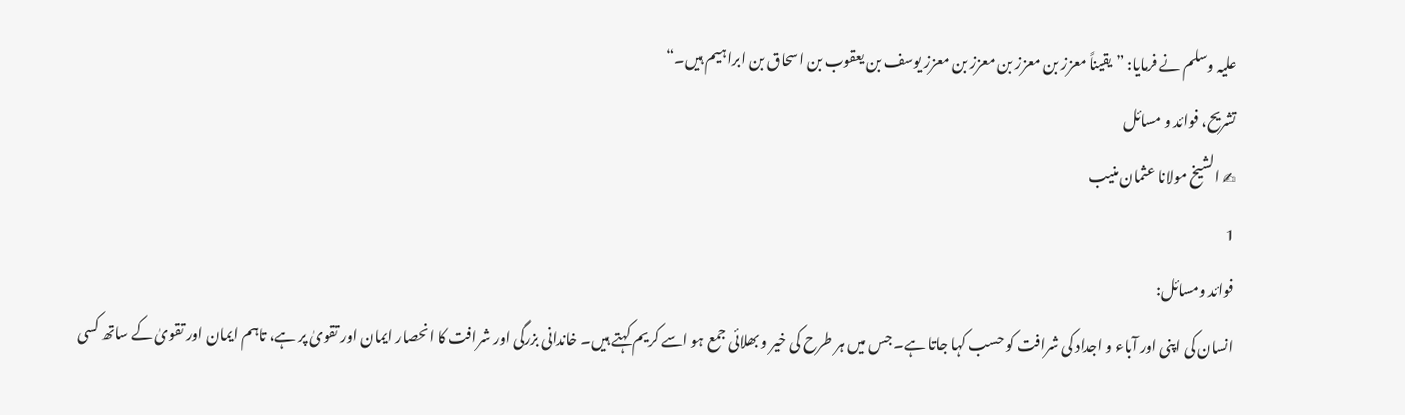علیہ وسلم نے فرمایا: ”یقیناً معزز بن معزز بن معزز بن معزز یوسف بن یعقوب بن اسحاق بن ابراہیم ہیں۔“
تشریح، فوائد و مسائل
✍ الشیخ مولانا عثمان منیب
1
فوائد ومسائل:
انسان کی اپنی اور آباء و اجداد کی شرافت کو حسب کہا جاتا ہے۔ جس میں ہر طرح کی خیر و بھلائی جمع ہو اسے کریم کہتے ہیں۔ خاندانی بزرگی اور شرافت کا انحصار ایمان اور تقویٰ پر ہے، تاہم ایمان اور تقویٰ کے ساتھ کسی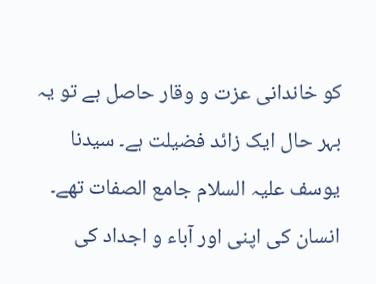کو خاندانی عزت و وقار حاصل ہے تو یہ بہر حال ایک زائد فضیلت ہے۔ سیدنا یوسف علیہ السلام جامع الصفات تھے۔
انسان کی اپنی اور آباء و اجداد کی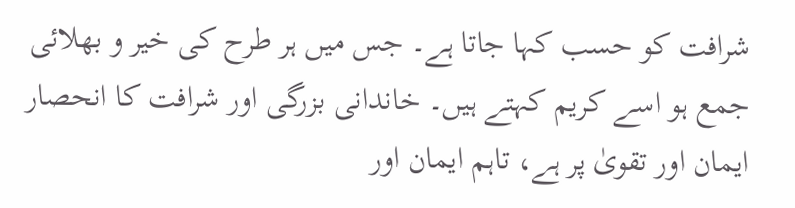شرافت کو حسب کہا جاتا ہے۔ جس میں ہر طرح کی خیر و بھلائی جمع ہو اسے کریم کہتے ہیں۔ خاندانی بزرگی اور شرافت کا انحصار ایمان اور تقویٰ پر ہے، تاہم ایمان اور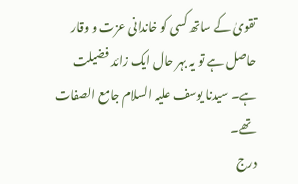تقویٰ کے ساتھ کسی کو خاندانی عزت و وقار حاصل ہے تو یہ بہر حال ایک زائد فضیلت ہے۔ سیدنا یوسف علیہ السلام جامع الصفات تھے۔
درج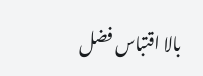بالا اقتباس فضل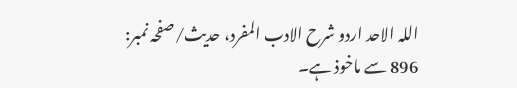اللہ الاحد اردو شرح الادب المفرد، حدیث/صفحہ نمبر: 896 سے ماخوذ ہے۔